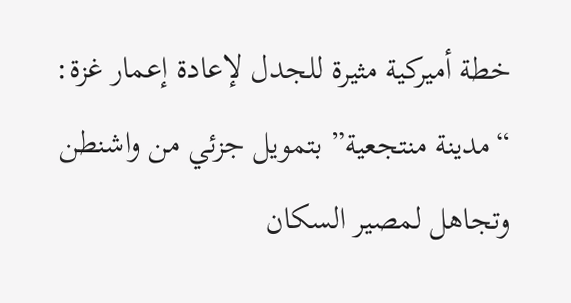خطة أميركية مثيرة للجدل لإعادة إعمار غزة: “مدينة منتجعية” بتمويل جزئي من واشنطن وتجاهل لمصير السكان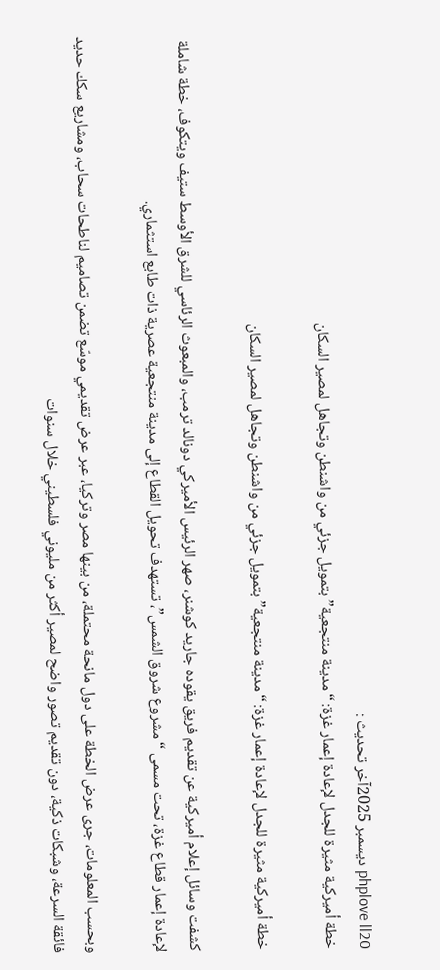phplove ll20 ديسمبر 2025آخر تحديث :
خطة أميركية مثيرة للجدل لإعادة إعمار غزة: “مدينة منتجعية” بتمويل جزئي من واشنطن وتجاهل لمصير السكان

خطة أميركية مثيرة للجدل لإعادة إعمار غزة: “مدينة منتجعية” بتمويل جزئي من واشنطن وتجاهل لمصير السكان

كشفت وسائل إعلام أميركية عن تقديم فريق يقوده جاريد كوشنر، صهر الرئيس الأميركي دونالد ترمب، والمبعوث الرئاسي للشرق الأوسط ستيف ويتكوف، خطة شاملة لإعادة إعمار قطاع غزة، تحت مسمى “مشروع شروق الشمس”، تستهدف تحويل القطاع إلى مدينة منتجعية عصرية ذات طابع استثماري.

وبحسب المعلومات، جرى عرض الخطة على دول مانحة محتملة، من بينها مصر وتركيا، عبر عرض تقديمي موسّع تضمن تصاميم لناطحات سحاب، ومشاريع سكك حديد فائقة السرعة، وشبكات ذكية، دون تقديم تصور واضح لمصير أكثر من مليوني فلسطيني خلال سنوات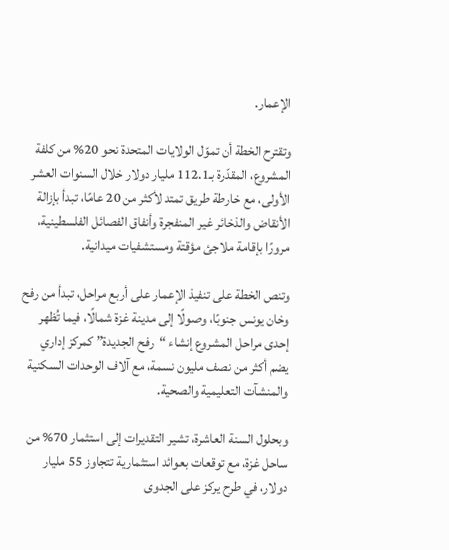الإعمار.

وتقترح الخطة أن تموّل الولايات المتحدة نحو 20% من كلفة المشروع، المقدّرة بـ112.1 مليار دولار خلال السنوات العشر الأولى، مع خارطة طريق تمتد لأكثر من 20 عامًا، تبدأ بإزالة الأنقاض والذخائر غير المنفجرة وأنفاق الفصائل الفلسطينية، مرورًا بإقامة ملاجئ مؤقتة ومستشفيات ميدانية.

وتنص الخطة على تنفيذ الإعمار على أربع مراحل، تبدأ من رفح وخان يونس جنوبًا، وصولًا إلى مدينة غزة شمالًا، فيما تُظهر إحدى مراحل المشروع إنشاء “رفح الجديدة” كمركز إداري يضم أكثر من نصف مليون نسمة، مع آلاف الوحدات السكنية والمنشآت التعليمية والصحية.

وبحلول السنة العاشرة، تشير التقديرات إلى استثمار 70% من ساحل غزة، مع توقعات بعوائد استثمارية تتجاوز 55 مليار دولار، في طرح يركز على الجدوى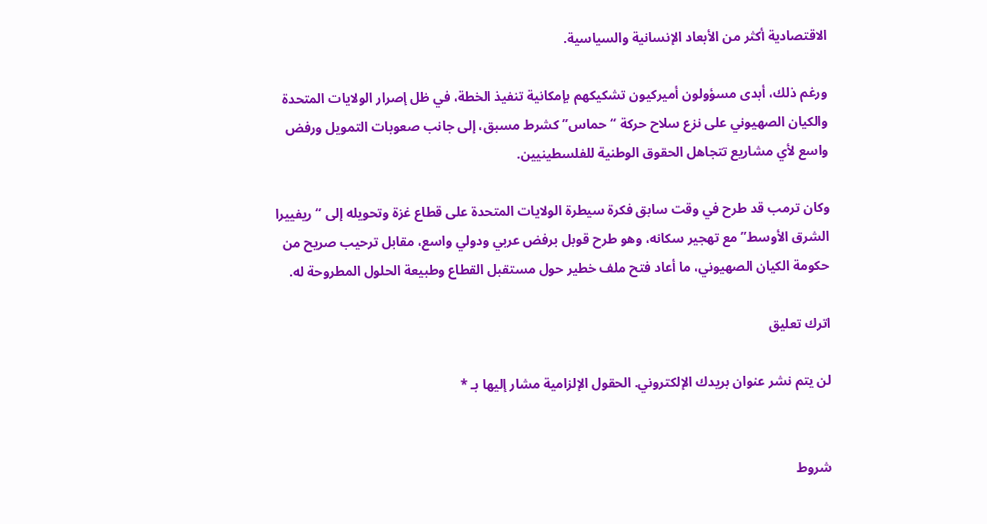الاقتصادية أكثر من الأبعاد الإنسانية والسياسية.

ورغم ذلك، أبدى مسؤولون أميركيون تشكيكهم بإمكانية تنفيذ الخطة، في ظل إصرار الولايات المتحدة والكيان الصهيوني على نزع سلاح حركة “حماس” كشرط مسبق، إلى جانب صعوبات التمويل ورفض واسع لأي مشاريع تتجاهل الحقوق الوطنية للفلسطينيين.

وكان ترمب قد طرح في وقت سابق فكرة سيطرة الولايات المتحدة على قطاع غزة وتحويله إلى “ريفييرا الشرق الأوسط” مع تهجير سكانه، وهو طرح قوبل برفض عربي ودولي واسع، مقابل ترحيب صريح من حكومة الكيان الصهيوني، ما أعاد فتح ملف خطير حول مستقبل القطاع وطبيعة الحلول المطروحة له.

اترك تعليق

لن يتم نشر عنوان بريدك الإلكتروني. الحقول الإلزامية مشار إليها بـ *


شروط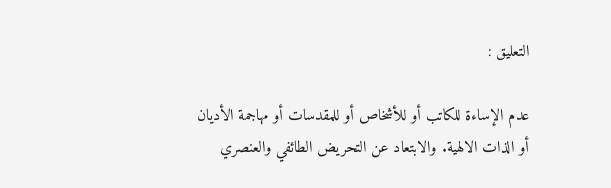التعليق :

عدم الإساءة للكاتب أو للأشخاص أو للمقدسات أو مهاجمة الأديان أو الذات الالهية. والابتعاد عن التحريض الطائفي والعنصري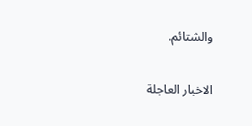والشتائم.

الاخبار العاجلة